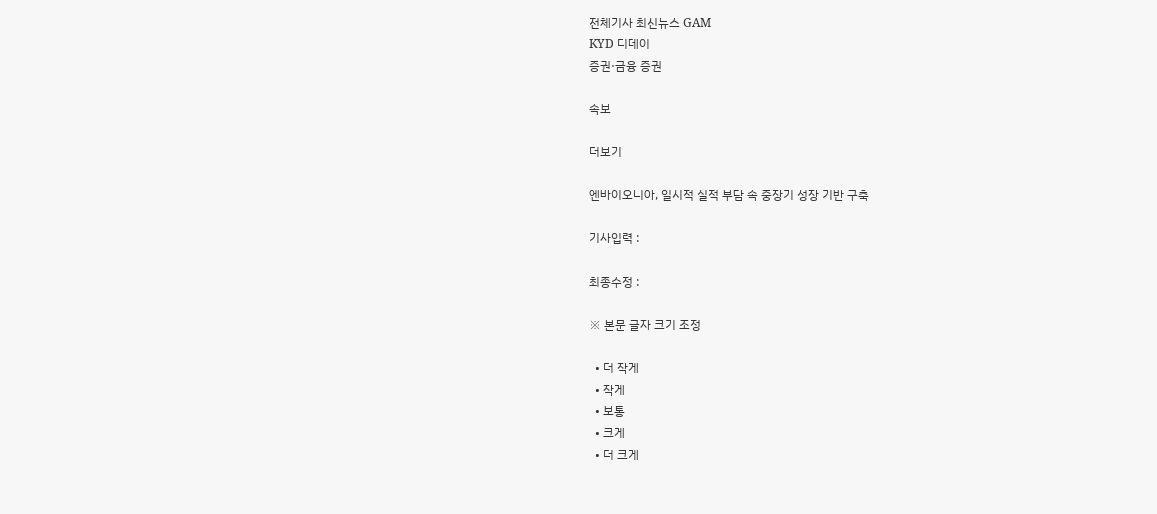전체기사 최신뉴스 GAM
KYD 디데이
증권·금융 증권

속보

더보기

엔바이오니아, 일시적 실적 부담 속 중장기 성장 기반 구축

기사입력 :

최종수정 :

※ 본문 글자 크기 조정

  • 더 작게
  • 작게
  • 보통
  • 크게
  • 더 크게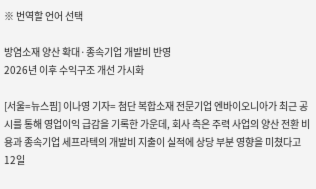※ 번역할 언어 선택

방염소재 양산 확대·종속기업 개발비 반영
2026년 이후 수익구조 개선 가시화

[서울=뉴스핌] 이나영 기자= 첨단 복합소재 전문기업 엔바이오니아가 최근 공시를 통해 영업이익 급감을 기록한 가운데, 회사 측은 주력 사업의 양산 전환 비용과 종속기업 세프라텍의 개발비 지출이 실적에 상당 부분 영향을 미쳤다고 12일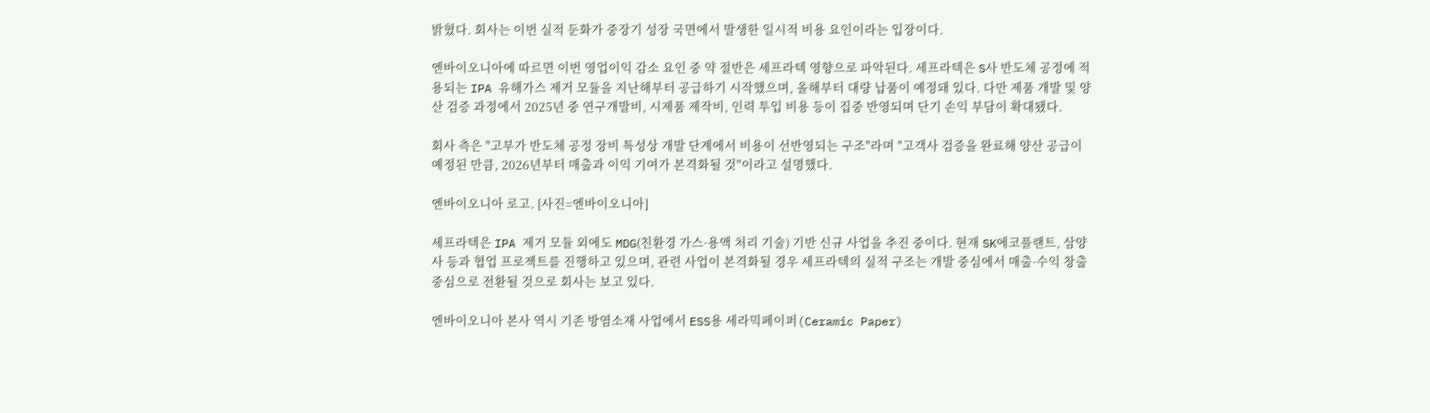밝혔다. 회사는 이번 실적 둔화가 중장기 성장 국면에서 발생한 일시적 비용 요인이라는 입장이다.

엔바이오니아에 따르면 이번 영업이익 감소 요인 중 약 절반은 세프라텍 영향으로 파악된다. 세프라텍은 S사 반도체 공정에 적용되는 IPA 유해가스 제거 모듈을 지난해부터 공급하기 시작했으며, 올해부터 대량 납품이 예정돼 있다. 다만 제품 개발 및 양산 검증 과정에서 2025년 중 연구개발비, 시제품 제작비, 인력 투입 비용 등이 집중 반영되며 단기 손익 부담이 확대됐다.

회사 측은 "고부가 반도체 공정 장비 특성상 개발 단계에서 비용이 선반영되는 구조"라며 "고객사 검증을 완료해 양산 공급이 예정된 만큼, 2026년부터 매출과 이익 기여가 본격화될 것"이라고 설명했다.

엔바이오니아 로고. [사진=엔바이오니아]

세프라텍은 IPA 제거 모듈 외에도 MDG(친환경 가스·용액 처리 기술) 기반 신규 사업을 추진 중이다. 현재 SK에코플랜트, 삼양사 등과 협업 프로젝트를 진행하고 있으며, 관련 사업이 본격화될 경우 세프라텍의 실적 구조는 개발 중심에서 매출·수익 창출 중심으로 전환될 것으로 회사는 보고 있다.

엔바이오니아 본사 역시 기존 방염소재 사업에서 ESS용 세라믹페이퍼(Ceramic Paper)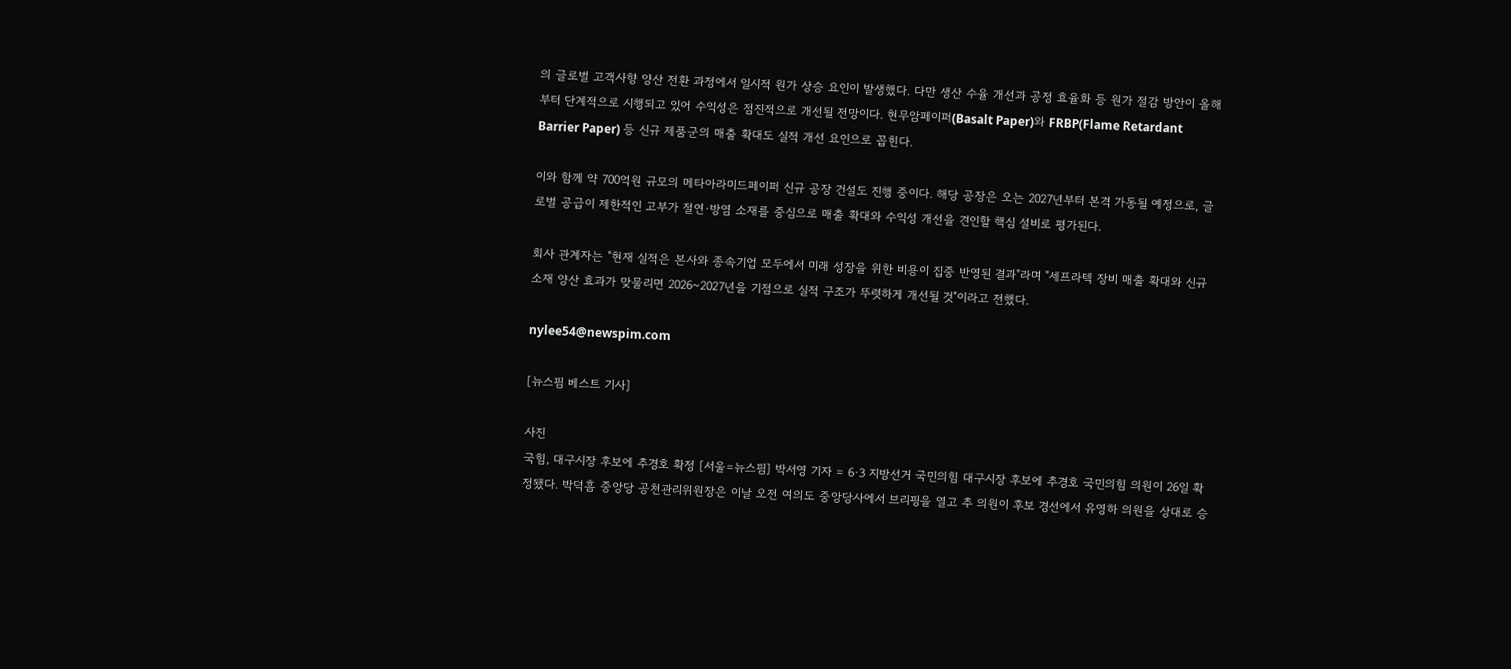의 글로벌 고객사향 양산 전환 과정에서 일시적 원가 상승 요인이 발생했다. 다만 생산 수율 개선과 공정 효율화 등 원가 절감 방안이 올해부터 단계적으로 시행되고 있어 수익성은 점진적으로 개선될 전망이다. 현무암페이퍼(Basalt Paper)와 FRBP(Flame Retardant Barrier Paper) 등 신규 제품군의 매출 확대도 실적 개선 요인으로 꼽힌다.

이와 함께 약 700억원 규모의 메타아라미드페이퍼 신규 공장 건설도 진행 중이다. 해당 공장은 오는 2027년부터 본격 가동될 예정으로, 글로벌 공급이 제한적인 고부가 절연·방염 소재를 중심으로 매출 확대와 수익성 개선을 견인할 핵심 설비로 평가된다.

회사 관계자는 "현재 실적은 본사와 종속기업 모두에서 미래 성장을 위한 비용이 집중 반영된 결과"라며 "세프라텍 장비 매출 확대와 신규 소재 양산 효과가 맞물리면 2026~2027년을 기점으로 실적 구조가 뚜렷하게 개선될 것"이라고 전했다.

nylee54@newspim.com

[뉴스핌 베스트 기사]

사진
국힘, 대구시장 후보에 추경호 확정 [서울=뉴스핌] 박서영 기자 = 6·3 지방선거 국민의힘 대구시장 후보에 추경호 국민의힘 의원이 26일 확정됐다. 박덕흠 중앙당 공천관리위원장은 이날 오전 여의도 중앙당사에서 브리핑을 열고 추 의원이 후보 경선에서 유영하 의원을 상대로 승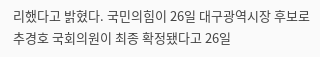리했다고 밝혔다. 국민의힘이 26일 대구광역시장 후보로 추경호 국회의원이 최종 확정됐다고 26일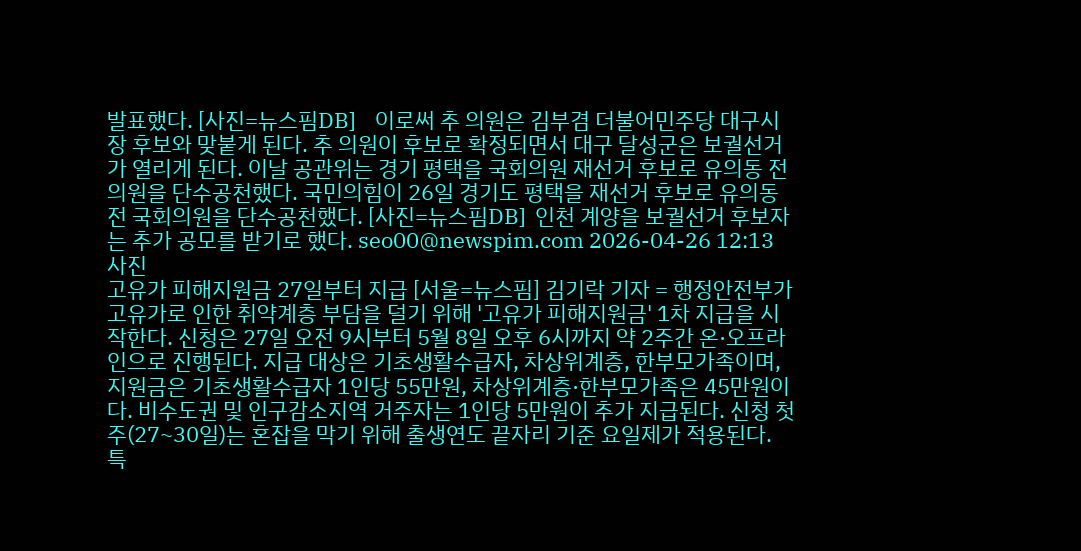발표했다. [사진=뉴스핌DB]    이로써 추 의원은 김부겸 더불어민주당 대구시장 후보와 맞붙게 된다. 추 의원이 후보로 확정되면서 대구 달성군은 보궐선거가 열리게 된다. 이날 공관위는 경기 평택을 국회의원 재선거 후보로 유의동 전 의원을 단수공천했다. 국민의힘이 26일 경기도 평택을 재선거 후보로 유의동 전 국회의원을 단수공천했다. [사진=뉴스핌DB]  인천 계양을 보궐선거 후보자는 추가 공모를 받기로 했다. seo00@newspim.com 2026-04-26 12:13
사진
고유가 피해지원금 27일부터 지급 [서울=뉴스핌] 김기락 기자 = 행정안전부가 고유가로 인한 취약계층 부담을 덜기 위해 '고유가 피해지원금' 1차 지급을 시작한다. 신청은 27일 오전 9시부터 5월 8일 오후 6시까지 약 2주간 온·오프라인으로 진행된다. 지급 대상은 기초생활수급자, 차상위계층, 한부모가족이며, 지원금은 기초생활수급자 1인당 55만원, 차상위계층·한부모가족은 45만원이다. 비수도권 및 인구감소지역 거주자는 1인당 5만원이 추가 지급된다. 신청 첫 주(27~30일)는 혼잡을 막기 위해 출생연도 끝자리 기준 요일제가 적용된다. 특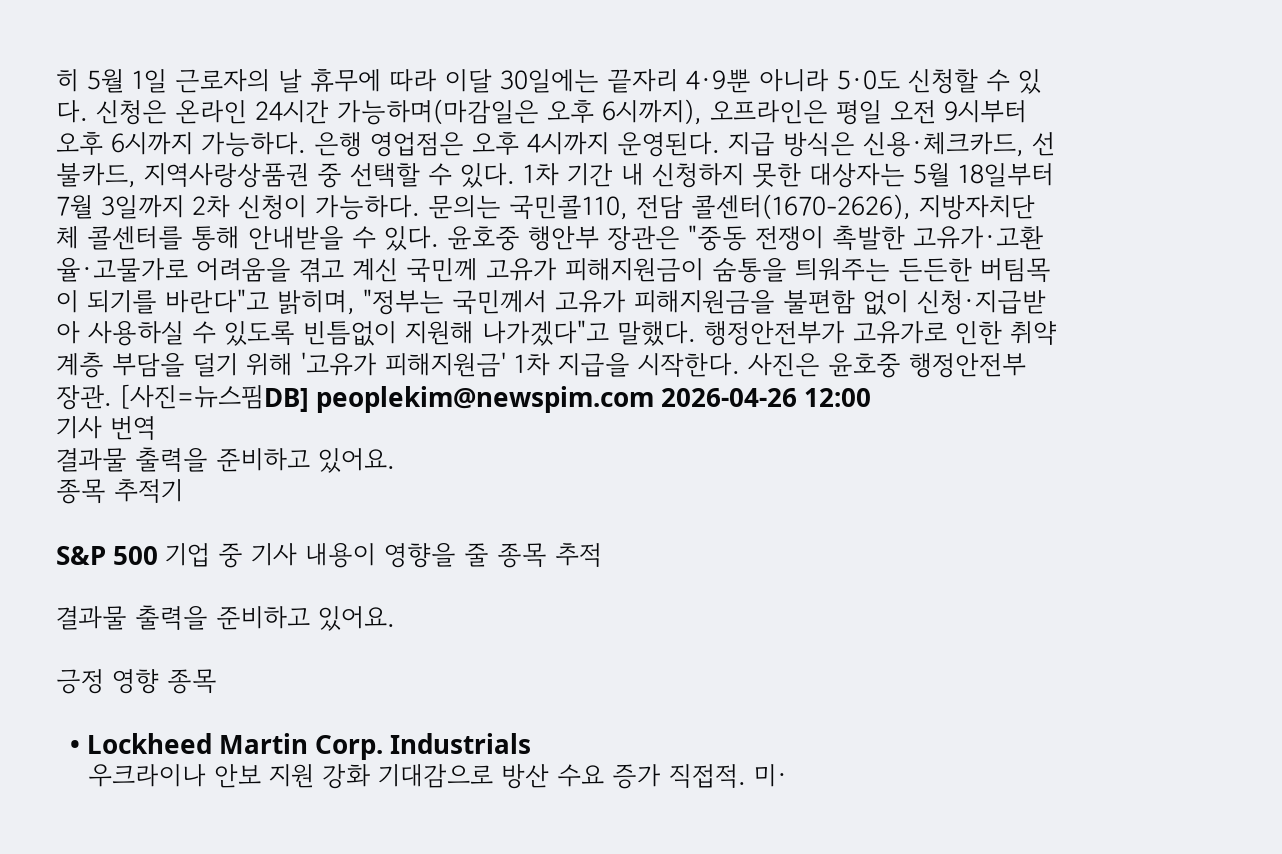히 5월 1일 근로자의 날 휴무에 따라 이달 30일에는 끝자리 4·9뿐 아니라 5·0도 신청할 수 있다. 신청은 온라인 24시간 가능하며(마감일은 오후 6시까지), 오프라인은 평일 오전 9시부터 오후 6시까지 가능하다. 은행 영업점은 오후 4시까지 운영된다. 지급 방식은 신용·체크카드, 선불카드, 지역사랑상품권 중 선택할 수 있다. 1차 기간 내 신청하지 못한 대상자는 5월 18일부터 7월 3일까지 2차 신청이 가능하다. 문의는 국민콜110, 전담 콜센터(1670-2626), 지방자치단체 콜센터를 통해 안내받을 수 있다. 윤호중 행안부 장관은 "중동 전쟁이 촉발한 고유가·고환율·고물가로 어려움을 겪고 계신 국민께 고유가 피해지원금이 숨통을 틔워주는 든든한 버팀목이 되기를 바란다"고 밝히며, "정부는 국민께서 고유가 피해지원금을 불편함 없이 신청·지급받아 사용하실 수 있도록 빈틈없이 지원해 나가겠다"고 말했다. 행정안전부가 고유가로 인한 취약계층 부담을 덜기 위해 '고유가 피해지원금' 1차 지급을 시작한다. 사진은 윤호중 행정안전부 장관. [사진=뉴스핌DB] peoplekim@newspim.com 2026-04-26 12:00
기사 번역
결과물 출력을 준비하고 있어요.
종목 추적기

S&P 500 기업 중 기사 내용이 영향을 줄 종목 추적

결과물 출력을 준비하고 있어요.

긍정 영향 종목

  • Lockheed Martin Corp. Industrials
    우크라이나 안보 지원 강화 기대감으로 방산 수요 증가 직접적. 미·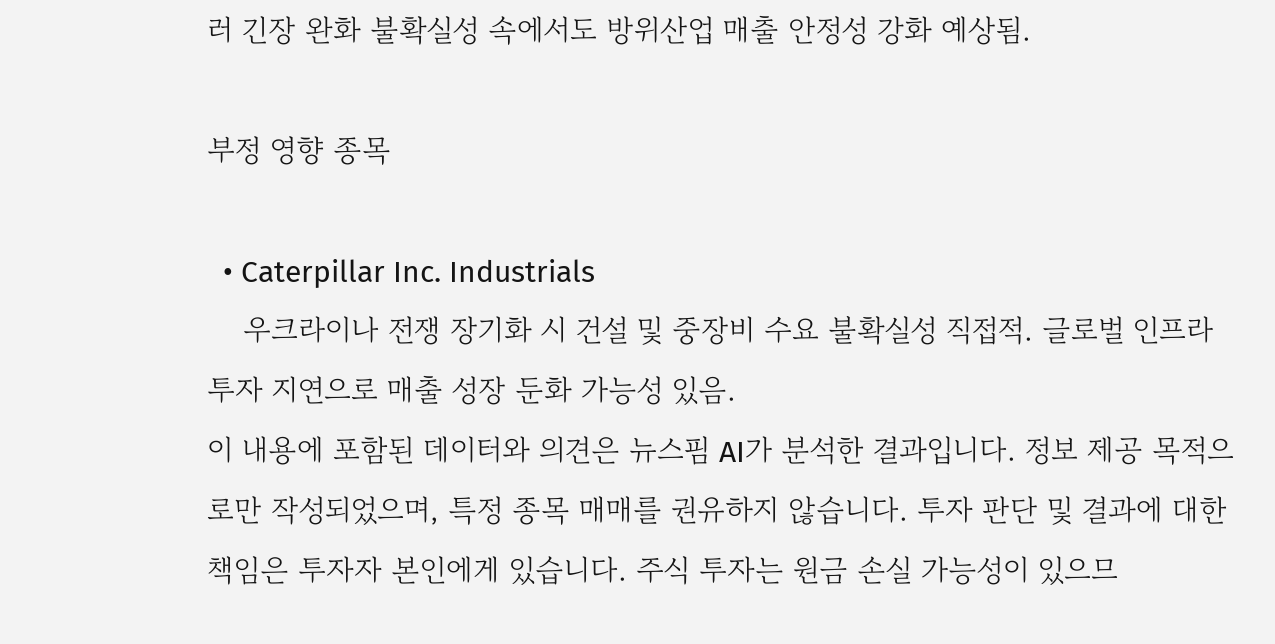러 긴장 완화 불확실성 속에서도 방위산업 매출 안정성 강화 예상됨.

부정 영향 종목

  • Caterpillar Inc. Industrials
    우크라이나 전쟁 장기화 시 건설 및 중장비 수요 불확실성 직접적. 글로벌 인프라 투자 지연으로 매출 성장 둔화 가능성 있음.
이 내용에 포함된 데이터와 의견은 뉴스핌 AI가 분석한 결과입니다. 정보 제공 목적으로만 작성되었으며, 특정 종목 매매를 권유하지 않습니다. 투자 판단 및 결과에 대한 책임은 투자자 본인에게 있습니다. 주식 투자는 원금 손실 가능성이 있으므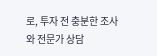로, 투자 전 충분한 조사와 전문가 상담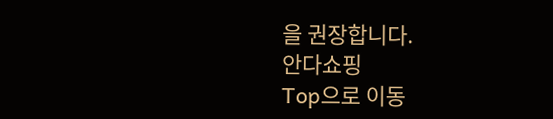을 권장합니다.
안다쇼핑
Top으로 이동